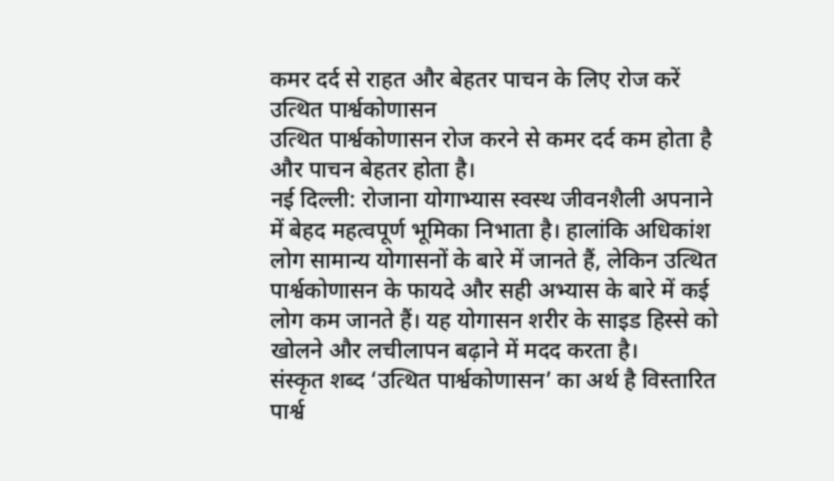कमर दर्द से राहत और बेहतर पाचन के लिए रोज करें उत्थित पार्श्वकोणासन
उत्थित पार्श्वकोणासन रोज करने से कमर दर्द कम होता है और पाचन बेहतर होता है।
नई दिल्ली: रोजाना योगाभ्यास स्वस्थ जीवनशैली अपनाने में बेहद महत्वपूर्ण भूमिका निभाता है। हालांकि अधिकांश लोग सामान्य योगासनों के बारे में जानते हैं, लेकिन उत्थित पार्श्वकोणासन के फायदे और सही अभ्यास के बारे में कई लोग कम जानते हैं। यह योगासन शरीर के साइड हिस्से को खोलने और लचीलापन बढ़ाने में मदद करता है।
संस्कृत शब्द ‘उत्थित पार्श्वकोणासन’ का अर्थ है विस्तारित पार्श्व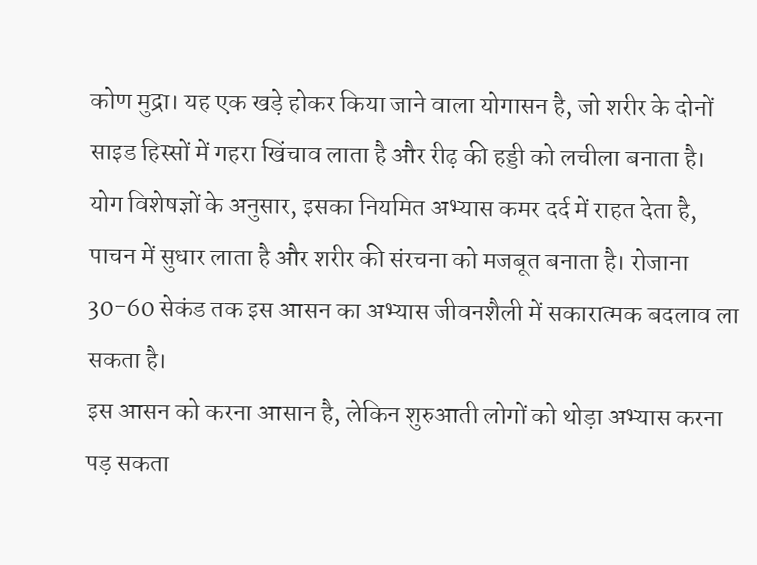कोण मुद्रा। यह एक खड़े होकर किया जाने वाला योगासन है, जो शरीर के दोनों साइड हिस्सों में गहरा खिंचाव लाता है और रीढ़ की हड्डी को लचीला बनाता है। योग विशेषज्ञों के अनुसार, इसका नियमित अभ्यास कमर दर्द में राहत देता है, पाचन में सुधार लाता है और शरीर की संरचना को मजबूत बनाता है। रोजाना 30-60 सेकंड तक इस आसन का अभ्यास जीवनशैली में सकारात्मक बदलाव ला सकता है।
इस आसन को करना आसान है, लेकिन शुरुआती लोगों को थोड़ा अभ्यास करना पड़ सकता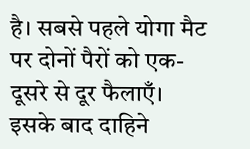है। सबसे पहले योगा मैट पर दोनों पैरों को एक-दूसरे से दूर फैलाएँ। इसके बाद दाहिने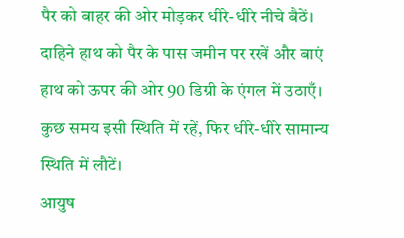पैर को बाहर की ओर मोड़कर धीरे-धीरे नीचे बैठें। दाहिने हाथ को पैर के पास जमीन पर रखें और बाएं हाथ को ऊपर की ओर 90 डिग्री के एंगल में उठाएँ। कुछ समय इसी स्थिति में रहें, फिर धीरे-धीरे सामान्य स्थिति में लौटें।
आयुष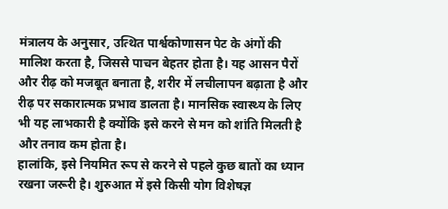मंत्रालय के अनुसार, उत्थित पार्श्वकोणासन पेट के अंगों की मालिश करता है, जिससे पाचन बेहतर होता है। यह आसन पैरों और रीढ़ को मजबूत बनाता है, शरीर में लचीलापन बढ़ाता है और रीढ़ पर सकारात्मक प्रभाव डालता है। मानसिक स्वास्थ्य के लिए भी यह लाभकारी है क्योंकि इसे करने से मन को शांति मिलती है और तनाव कम होता है।
हालांकि, इसे नियमित रूप से करने से पहले कुछ बातों का ध्यान रखना जरूरी है। शुरुआत में इसे किसी योग विशेषज्ञ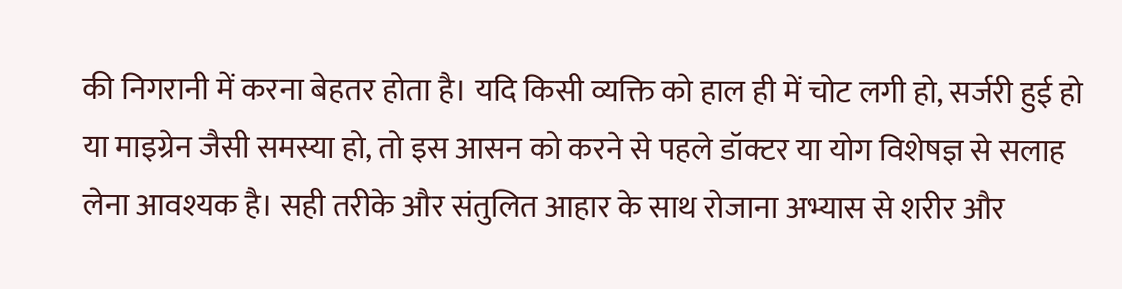की निगरानी में करना बेहतर होता है। यदि किसी व्यक्ति को हाल ही में चोट लगी हो, सर्जरी हुई हो या माइग्रेन जैसी समस्या हो, तो इस आसन को करने से पहले डॉक्टर या योग विशेषज्ञ से सलाह लेना आवश्यक है। सही तरीके और संतुलित आहार के साथ रोजाना अभ्यास से शरीर और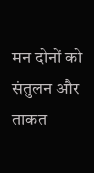मन दोनों को संतुलन और ताकत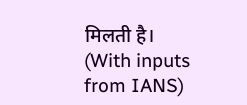मिलती है। (With inputs from IANS)